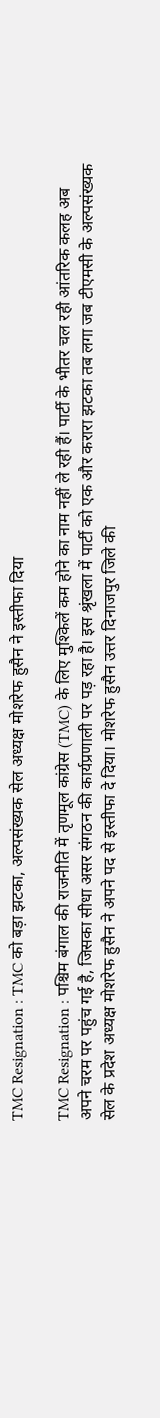TMC Resignation : TMC को बड़ा झटका, अल्पसंख्यक सेल अध्यक्ष मोशरेफ हुसैन ने इस्तीफा दिया

TMC Resignation : पश्चिम बंगाल की राजनीति में तृणमूल कांग्रेस (TMC) के लिए मुश्किलें कम होने का नाम नहीं ले रही हैं। पार्टी के भीतर चल रही आंतरिक कलह अब अपने चरम पर पहुंच गई है, जिसका सीधा असर संगठन की कार्यप्रणाली पर पड़ रहा है। इस श्रृंखला में पार्टी को एक और करारा झटका तब लगा जब टीएमसी के अल्पसंख्यक सेल के प्रदेश अध्यक्ष मोशरेफ हुसैन ने अपने पद से इस्तीफा दे दिया। मोशरेफ हुसैन उत्तर दिनाजपुर जिले की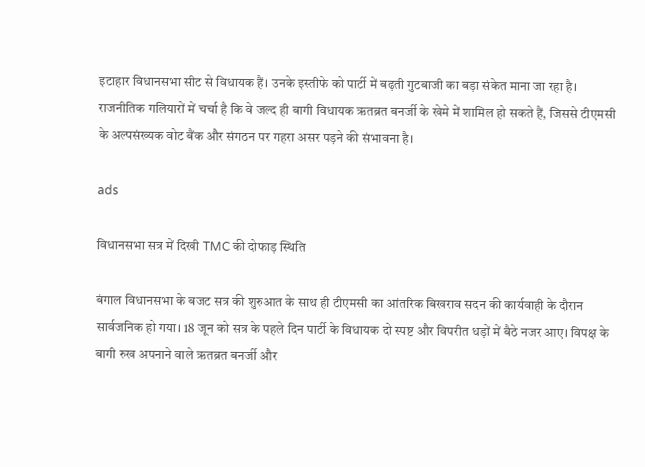इटाहार विधानसभा सीट से विधायक हैं। उनके इस्तीफे को पार्टी में बढ़ती गुटबाजी का बड़ा संकेत माना जा रहा है। राजनीतिक गलियारों में चर्चा है कि वे जल्द ही बागी विधायक ऋतब्रत बनर्जी के खेमे में शामिल हो सकते हैं, जिससे टीएमसी के अल्पसंख्यक वोट बैंक और संगठन पर गहरा असर पड़ने की संभावना है।

ads

विधानसभा सत्र में दिखी TMC की दोफाड़ स्थिति

बंगाल विधानसभा के बजट सत्र की शुरुआत के साथ ही टीएमसी का आंतरिक बिखराव सदन की कार्यवाही के दौरान सार्वजनिक हो गया। 18 जून को सत्र के पहले दिन पार्टी के विधायक दो स्पष्ट और विपरीत धड़ों में बैठे नजर आए। विपक्ष के बागी रुख अपनाने वाले ऋतब्रत बनर्जी और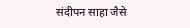संदीपन साहा जैसे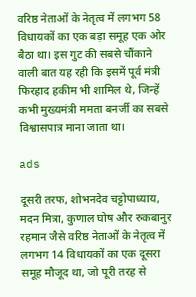वरिष्ठ नेताओं के नेतृत्व में लगभग 58 विधायकों का एक बड़ा समूह एक ओर बैठा था। इस गुट की सबसे चौंकाने वाली बात यह रही कि इसमें पूर्व मंत्री फिरहाद हकीम भी शामिल थे, जिन्हें कभी मुख्यमंत्री ममता बनर्जी का सबसे विश्वासपात्र माना जाता था।

ads

दूसरी तरफ, शोभनदेव चट्टोपाध्याय, मदन मित्रा, कुणाल घोष और रुकबानुर रहमान जैसे वरिष्ठ नेताओं के नेतृत्व में लगभग 14 विधायकों का एक दूसरा समूह मौजूद था, जो पूरी तरह से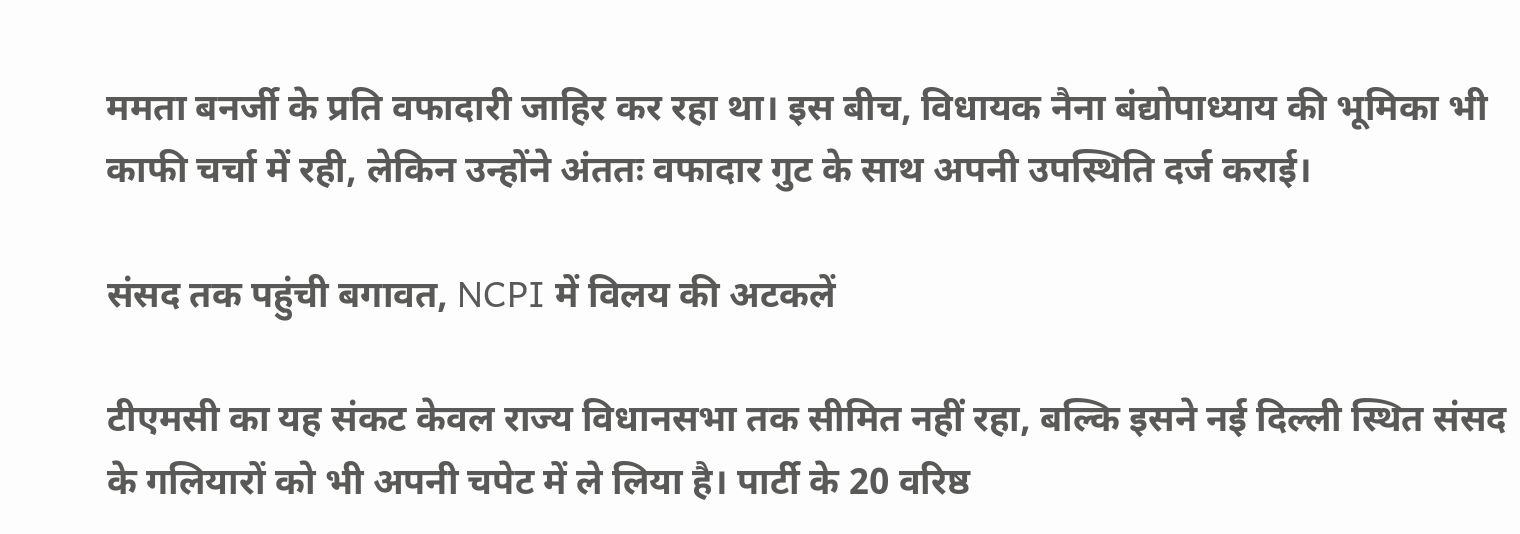ममता बनर्जी के प्रति वफादारी जाहिर कर रहा था। इस बीच, विधायक नैना बंद्योपाध्याय की भूमिका भी काफी चर्चा में रही, लेकिन उन्होंने अंततः वफादार गुट के साथ अपनी उपस्थिति दर्ज कराई।

संसद तक पहुंची बगावत, NCPI में विलय की अटकलें

टीएमसी का यह संकट केवल राज्य विधानसभा तक सीमित नहीं रहा, बल्कि इसने नई दिल्ली स्थित संसद के गलियारों को भी अपनी चपेट में ले लिया है। पार्टी के 20 वरिष्ठ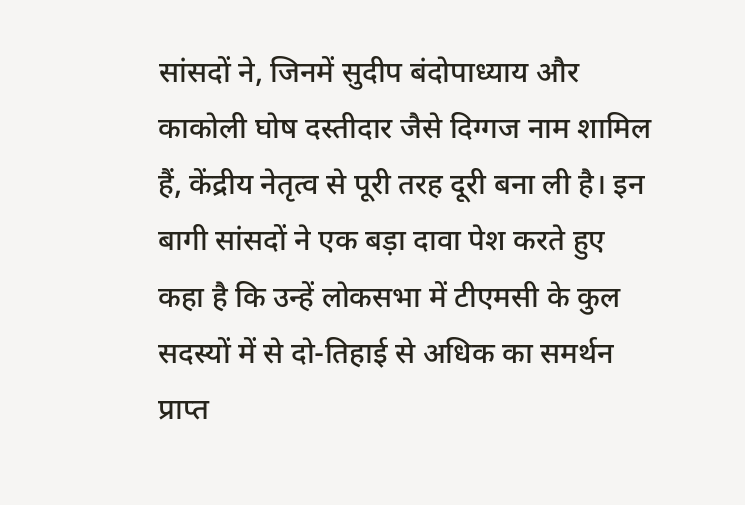सांसदों ने, जिनमें सुदीप बंदोपाध्याय और काकोली घोष दस्तीदार जैसे दिग्गज नाम शामिल हैं, केंद्रीय नेतृत्व से पूरी तरह दूरी बना ली है। इन बागी सांसदों ने एक बड़ा दावा पेश करते हुए कहा है कि उन्हें लोकसभा में टीएमसी के कुल सदस्यों में से दो-तिहाई से अधिक का समर्थन प्राप्त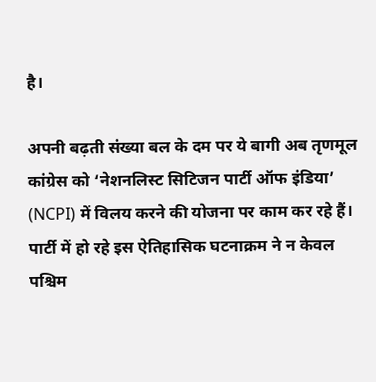है।

अपनी बढ़ती संख्या बल के दम पर ये बागी अब तृणमूल कांग्रेस को ‘नेशनलिस्ट सिटिजन पार्टी ऑफ इंडिया’ (NCPI) में विलय करने की योजना पर काम कर रहे हैं। पार्टी में हो रहे इस ऐतिहासिक घटनाक्रम ने न केवल पश्चिम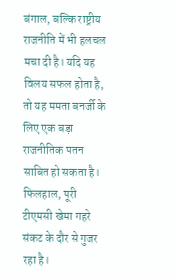बंगाल, बल्कि राष्ट्रीय राजनीति में भी हलचल मचा दी है। यदि यह विलय सफल होता है, तो यह ममता बनर्जी के लिए एक बड़ा राजनीतिक पतन साबित हो सकता है। फिलहाल, पूरी टीएमसी खेमा गहरे संकट के दौर से गुजर रहा है।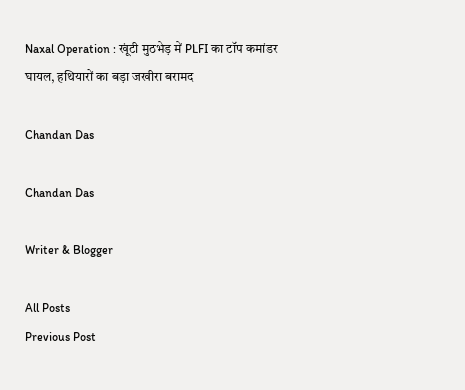Naxal Operation : खूंटी मुठभेड़ में PLFI का टॉप कमांडर घायल, हथियारों का बड़ा जखीरा बरामद

Chandan Das

Chandan Das

Writer & Blogger

All Posts
Previous Post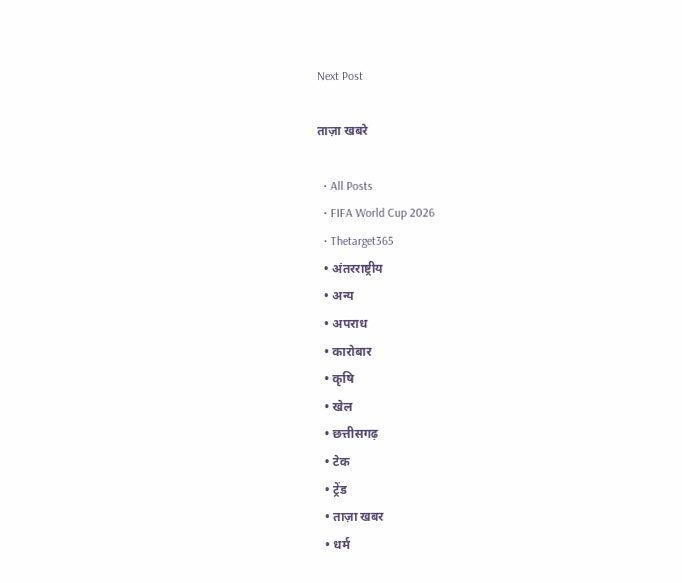Next Post

ताज़ा खबरे

  • All Posts
  • FIFA World Cup 2026
  • Thetarget365
  • अंतरराष्ट्रीय
  • अन्य
  • अपराध
  • कारोबार
  • कृषि
  • खेल
  • छत्तीसगढ़
  • टेक
  • ट्रेंड
  • ताज़ा खबर
  • धर्म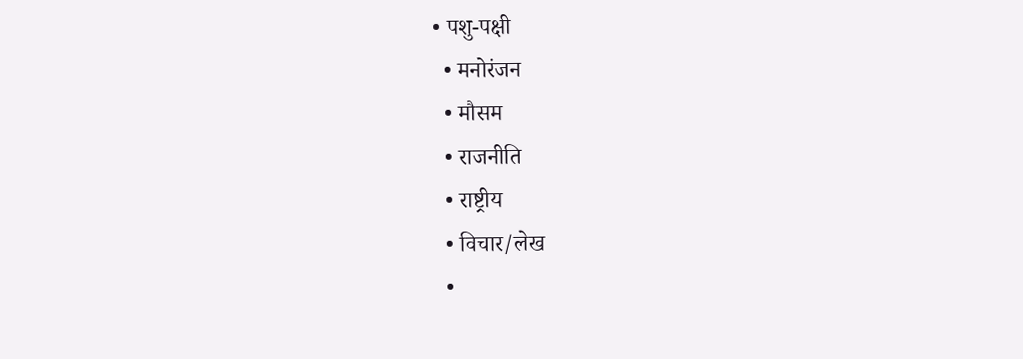• पशु-पक्षी
  • मनोरंजन
  • मौसम
  • राजनीति
  • राष्ट्रीय
  • विचार/लेख
  •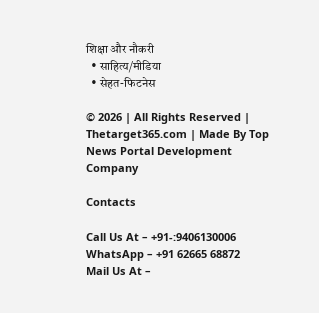शिक्षा और नौकरी
  • साहित्य/मीडिया
  • सेहत-फिटनेस

© 2026 | All Rights Reserved | Thetarget365.com | Made By Top News Portal Development Company

Contacts

Call Us At – +91-:9406130006
WhatsApp – +91 62665 68872
Mail Us At –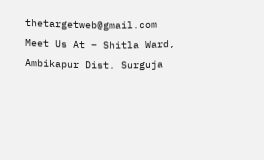thetargetweb@gmail.com
Meet Us At – Shitla Ward, Ambikapur Dist. Surguja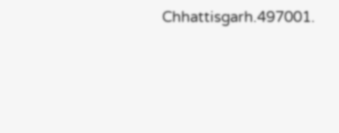Chhattisgarh.497001.